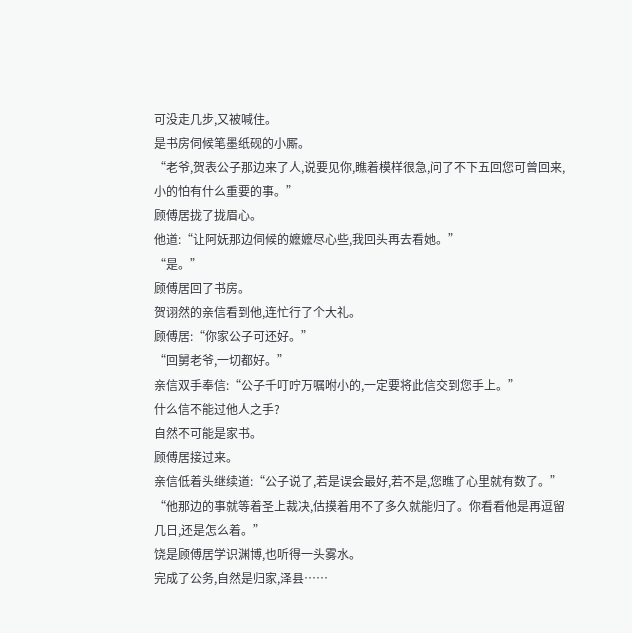可没走几步,又被喊住。
是书房伺候笔墨纸砚的小厮。
“老爷,贺表公子那边来了人,说要见你,瞧着模样很急,问了不下五回您可曾回来,小的怕有什么重要的事。”
顾傅居拢了拢眉心。
他道:“让阿妩那边伺候的嬷嬷尽心些,我回头再去看她。”
“是。”
顾傅居回了书房。
贺诩然的亲信看到他,连忙行了个大礼。
顾傅居:“你家公子可还好。”
“回舅老爷,一切都好。”
亲信双手奉信:“公子千叮咛万嘱咐小的,一定要将此信交到您手上。”
什么信不能过他人之手?
自然不可能是家书。
顾傅居接过来。
亲信低着头继续道:“公子说了,若是误会最好,若不是,您瞧了心里就有数了。”
“他那边的事就等着圣上裁决,估摸着用不了多久就能归了。你看看他是再逗留几日,还是怎么着。”
饶是顾傅居学识渊博,也听得一头雾水。
完成了公务,自然是归家,泽县……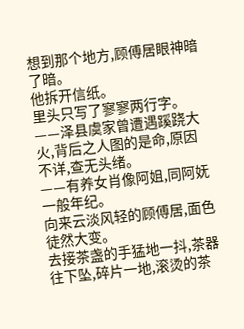想到那个地方,顾傅居眼神暗了暗。
他拆开信纸。
里头只写了寥寥两行字。
——泽县虞家曾遭遇蹊跷大火,背后之人图的是命,原因不详,查无头绪。
——有养女肖像阿姐,同阿妩一般年纪。
向来云淡风轻的顾傅居,面色徒然大变。
去接茶盏的手猛地一抖,茶器往下坠,碎片一地,滚烫的茶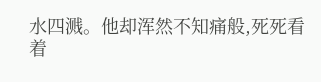水四溅。他却浑然不知痛般,死死看着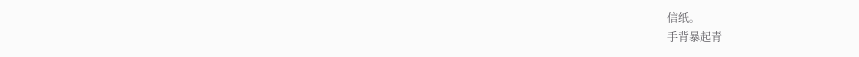信纸。
手背暴起青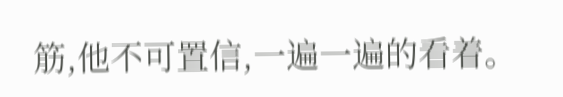筋,他不可置信,一遍一遍的看着。